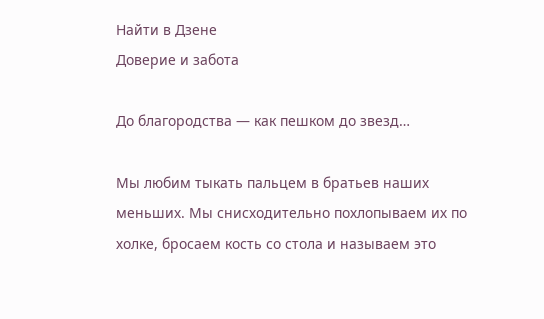Найти в Дзене
Доверие и забота

До благородства — как пешком до звезд…

Мы любим тыкать пальцем в братьев наших меньших. Мы снисходительно похлопываем их по холке, бросаем кость со стола и называем это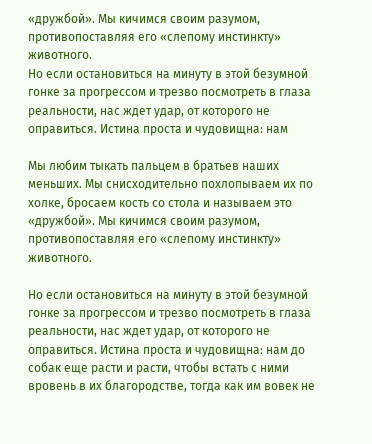«дружбой». Мы кичимся своим разумом, противопоставляя его «слепому инстинкту» животного.
Но если остановиться на минуту в этой безумной гонке за прогрессом и трезво посмотреть в глаза реальности, нас ждет удар, от которого не оправиться. Истина проста и чудовищна: нам

Мы любим тыкать пальцем в братьев наших меньших. Мы снисходительно похлопываем их по холке, бросаем кость со стола и называем это «дружбой». Мы кичимся своим разумом, противопоставляя его «слепому инстинкту» животного.

Но если остановиться на минуту в этой безумной гонке за прогрессом и трезво посмотреть в глаза реальности, нас ждет удар, от которого не оправиться. Истина проста и чудовищна: нам до собак еще расти и расти, чтобы встать с ними вровень в их благородстве, тогда как им вовек не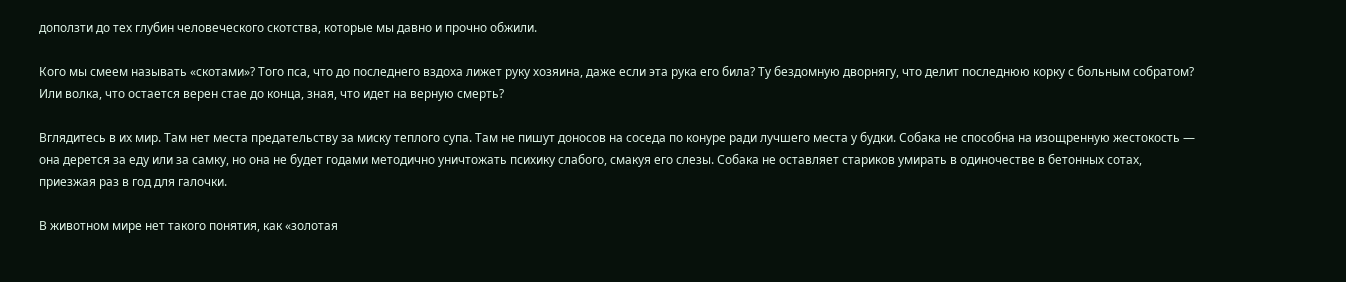доползти до тех глубин человеческого скотства, которые мы давно и прочно обжили.

Кого мы смеем называть «скотами»? Того пса, что до последнего вздоха лижет руку хозяина, даже если эта рука его била? Ту бездомную дворнягу, что делит последнюю корку с больным собратом? Или волка, что остается верен стае до конца, зная, что идет на верную смерть?

Вглядитесь в их мир. Там нет места предательству за миску теплого супа. Там не пишут доносов на соседа по конуре ради лучшего места у будки. Собака не способна на изощренную жестокость — она дерется за еду или за самку, но она не будет годами методично уничтожать психику слабого, смакуя его слезы. Собака не оставляет стариков умирать в одиночестве в бетонных сотах, приезжая раз в год для галочки.

В животном мире нет такого понятия, как «золотая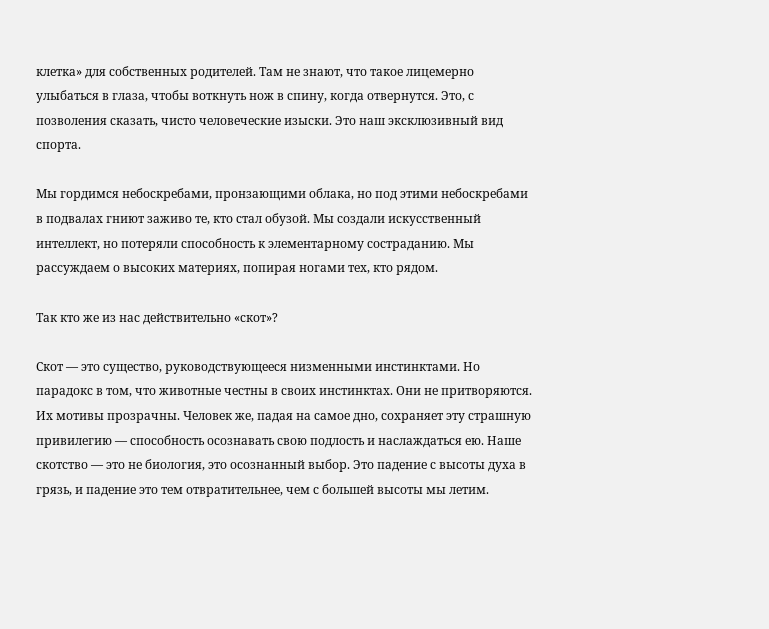клетка» для собственных родителей. Там не знают, что такое лицемерно улыбаться в глаза, чтобы воткнуть нож в спину, когда отвернутся. Это, с позволения сказать, чисто человеческие изыски. Это наш эксклюзивный вид спорта.

Мы гордимся небоскребами, пронзающими облака, но под этими небоскребами в подвалах гниют заживо те, кто стал обузой. Мы создали искусственный интеллект, но потеряли способность к элементарному состраданию. Мы рассуждаем о высоких материях, попирая ногами тех, кто рядом.

Так кто же из нас действительно «скот»?

Скот — это существо, руководствующееся низменными инстинктами. Но парадокс в том, что животные честны в своих инстинктах. Они не притворяются. Их мотивы прозрачны. Человек же, падая на самое дно, сохраняет эту страшную привилегию — способность осознавать свою подлость и наслаждаться ею. Наше скотство — это не биология, это осознанный выбор. Это падение с высоты духа в грязь, и падение это тем отвратительнее, чем с большей высоты мы летим.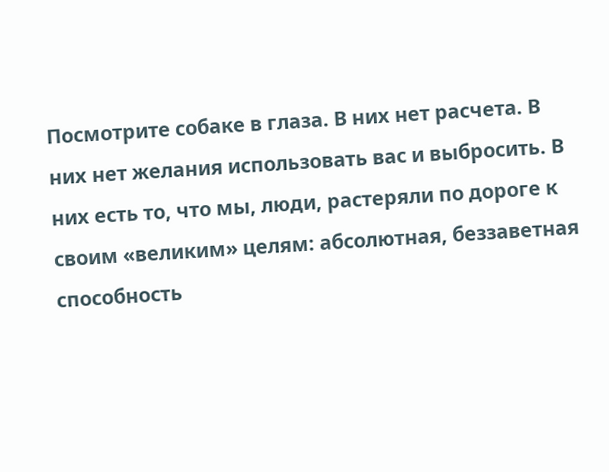Посмотрите собаке в глаза. В них нет расчета. В них нет желания использовать вас и выбросить. В них есть то, что мы, люди, растеряли по дороге к своим «великим» целям: абсолютная, беззаветная способность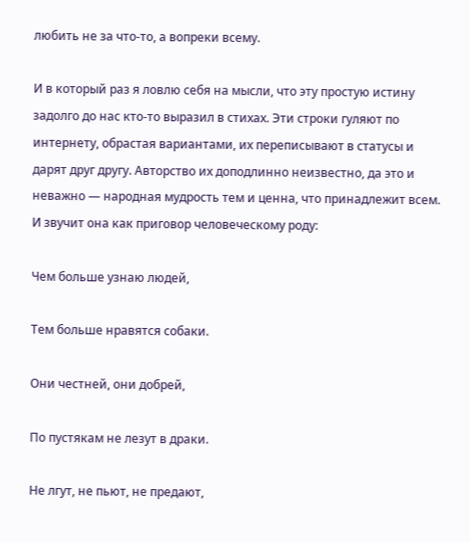любить не за что-то, а вопреки всему.

И в который раз я ловлю себя на мысли, что эту простую истину задолго до нас кто-то выразил в стихах. Эти строки гуляют по интернету, обрастая вариантами, их переписывают в статусы и дарят друг другу. Авторство их доподлинно неизвестно, да это и неважно — народная мудрость тем и ценна, что принадлежит всем. И звучит она как приговор человеческому роду:

Чем больше узнаю людей,

Тем больше нравятся собаки.

Они честней, они добрей,

По пустякам не лезут в драки.

Не лгут, не пьют, не предают,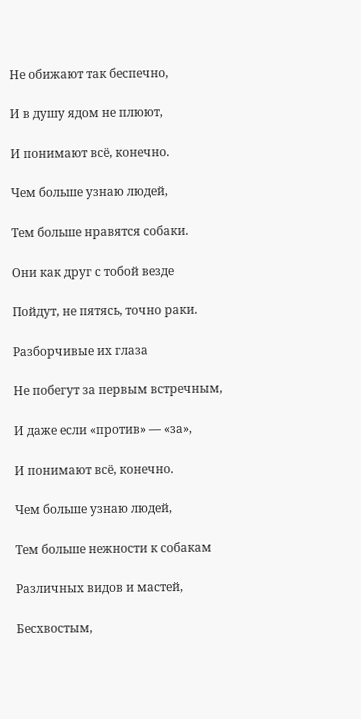Не обижают так беспечно,

И в душу ядом не плюют,

И понимают всё, конечно.

Чем больше узнаю людей,

Тем больше нравятся собаки.

Они как друг с тобой везде

Пойдут, не пятясь, точно раки.

Разборчивые их глаза

Не побегут за первым встречным,

И даже если «против» — «за»,

И понимают всё, конечно.

Чем больше узнаю людей,

Тем больше нежности к собакам

Различных видов и мастей,

Бесхвостым,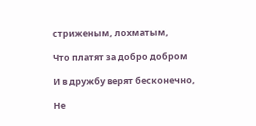стриженым, лохматым,

Что платят за добро добром

И в дружбу верят бесконечно,

Не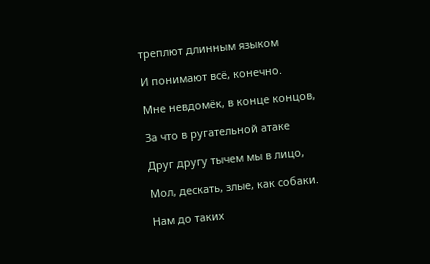треплют длинным языком

И понимают всё, конечно.

Мне невдомёк, в конце концов,

За что в ругательной атаке

Друг другу тычем мы в лицо,

Мол, дескать, злые, как собаки.

Нам до таких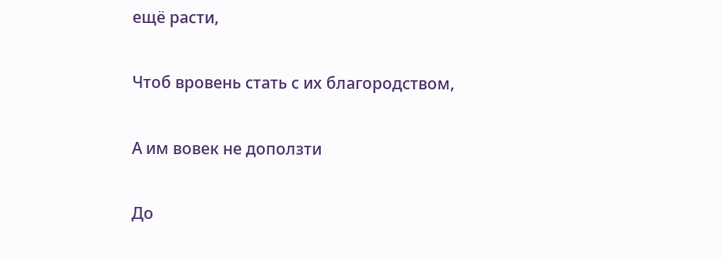ещё расти,

Чтоб вровень стать с их благородством,

А им вовек не доползти

До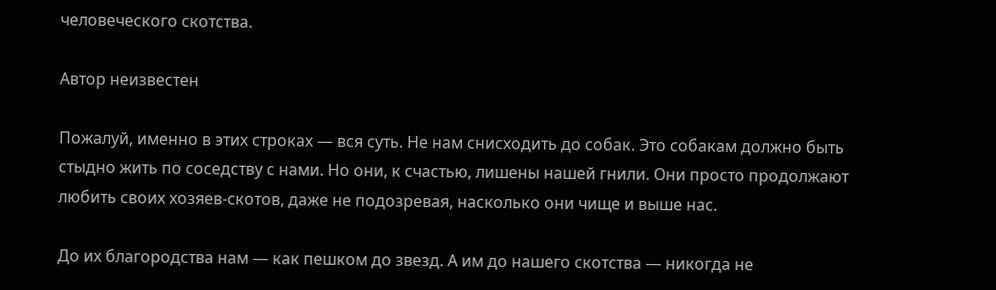человеческого скотства.

Автор неизвестен

Пожалуй, именно в этих строках — вся суть. Не нам снисходить до собак. Это собакам должно быть стыдно жить по соседству с нами. Но они, к счастью, лишены нашей гнили. Они просто продолжают любить своих хозяев-скотов, даже не подозревая, насколько они чище и выше нас.

До их благородства нам — как пешком до звезд. А им до нашего скотства — никогда не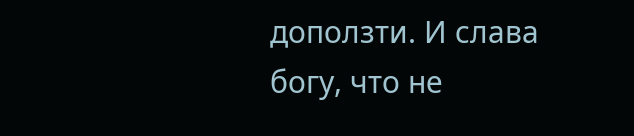доползти. И слава богу, что не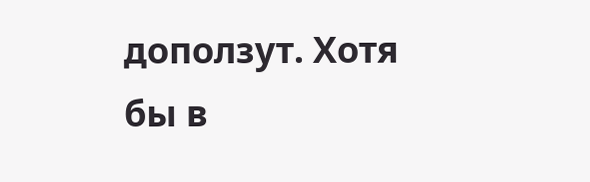доползут. Хотя бы в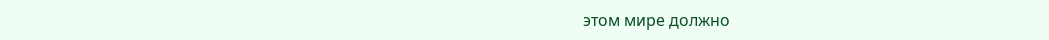этом мире должно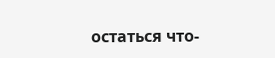остаться что-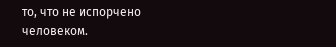то, что не испорчено человеком.